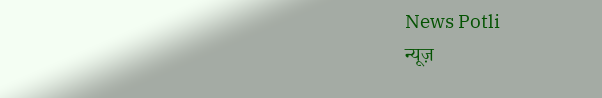News Potli
न्यूज़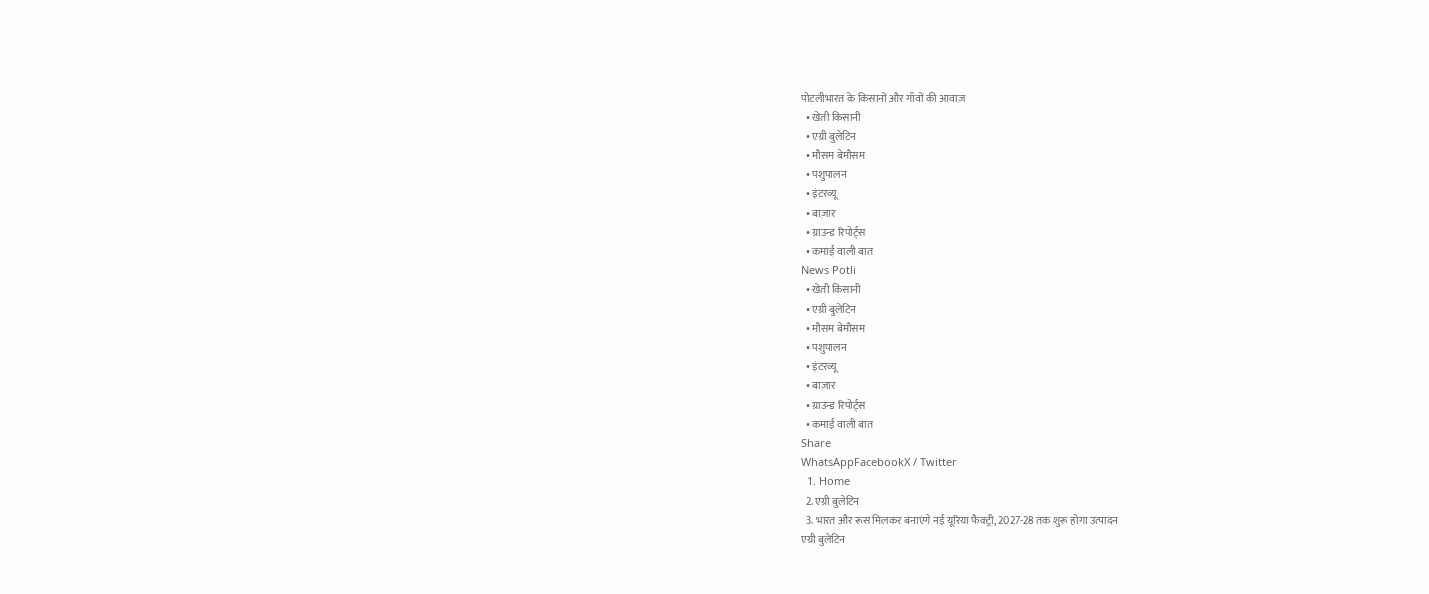पोटलीभारत के किसानों और गाँवों की आवाज़
  • खेती किसानी
  • एग्री बुलेटिन
  • मौसम बेमौसम
  • पशुपालन
  • इंटरव्यू
  • बाज़ार
  • ग्राउन्ड रिपोर्ट्स
  • कमाई वाली बात
News Potli
  • खेती किसानी
  • एग्री बुलेटिन
  • मौसम बेमौसम
  • पशुपालन
  • इंटरव्यू
  • बाज़ार
  • ग्राउन्ड रिपोर्ट्स
  • कमाई वाली बात
Share
WhatsAppFacebookX / Twitter
  1. Home
  2. एग्री बुलेटिन
  3. भारत और रूस मिलकर बनाएंगे नई यूरिया फैक्ट्री, 2027-28 तक शुरू होगा उत्पादन
एग्री बुलेटिन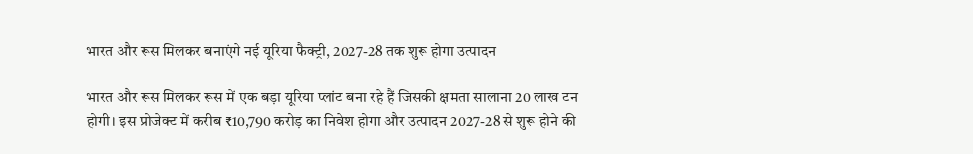भारत और रूस मिलकर बनाएंगे नई यूरिया फैक्ट्री, 2027-28 तक शुरू होगा उत्पादन

भारत और रूस मिलकर रूस में एक बड़ा यूरिया प्लांट बना रहे हैं जिसकी क्षमता सालाना 20 लाख टन होगी। इस प्रोजेक्ट में करीब ₹10,790 करोड़ का निवेश होगा और उत्पादन 2027-28 से शुरू होने की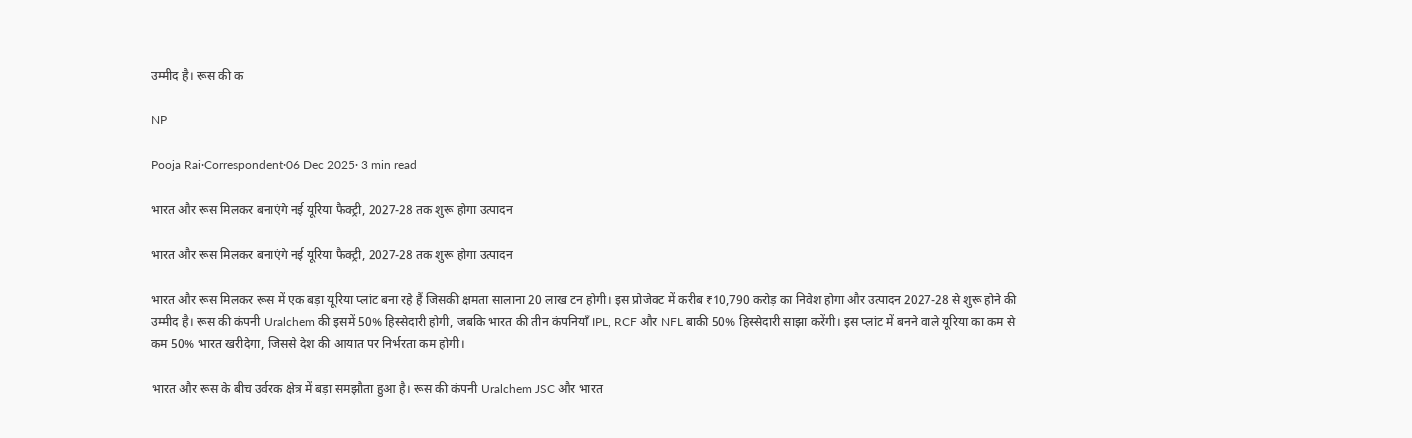उम्मीद है। रूस की क

NP

Pooja Rai·Correspondent·06 Dec 2025· 3 min read

भारत और रूस मिलकर बनाएंगे नई यूरिया फैक्ट्री, 2027-28 तक शुरू होगा उत्पादन

भारत और रूस मिलकर बनाएंगे नई यूरिया फैक्ट्री, 2027-28 तक शुरू होगा उत्पादन

भारत और रूस मिलकर रूस में एक बड़ा यूरिया प्लांट बना रहे हैं जिसकी क्षमता सालाना 20 लाख टन होगी। इस प्रोजेक्ट में करीब ₹10,790 करोड़ का निवेश होगा और उत्पादन 2027-28 से शुरू होने की उम्मीद है। रूस की कंपनी Uralchem की इसमें 50% हिस्सेदारी होगी, जबकि भारत की तीन कंपनियाँ IPL, RCF और NFL बाकी 50% हिस्सेदारी साझा करेंगी। इस प्लांट में बनने वाले यूरिया का कम से कम 50% भारत खरीदेगा, जिससे देश की आयात पर निर्भरता कम होगी।

भारत और रूस के बीच उर्वरक क्षेत्र में बड़ा समझौता हुआ है। रूस की कंपनी Uralchem JSC और भारत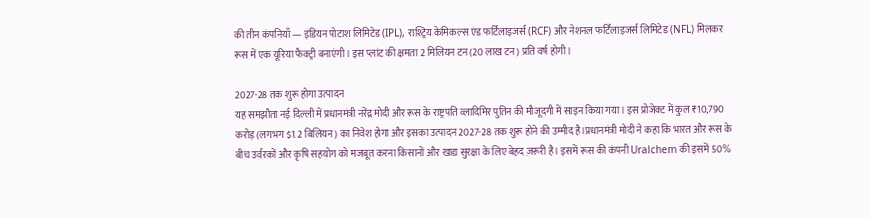की तीन कंपनियाँ — इंडियन पोटाश लिमिटेड (IPL), राश्ट्रिय केमिकल्स एंड फर्टिलाइजर्स (RCF) और नेशनल फर्टिलाइजर्स लिमिटेड (NFL) मिलकर रूस में एक यूरिया फैक्ट्री बनाएंगी। इस प्लांट की क्षमता 2 मिलियन टन (20 लाख टन) प्रति वर्ष होगी।

2027-28 तक शुरू होगा उत्पादन
यह समझौता नई दिल्ली में प्रधानमंत्री नरेंद्र मोदी और रूस के राष्ट्रपति व्लादिमिर पुतिन की मौजूदगी में साइन किया गया। इस प्रोजेक्ट में कुल ₹10,790 करोड़ (लगभग $1.2 बिलियन) का निवेश होगा और इसका उत्पादन 2027-28 तक शुरू होने की उम्मीद है।प्रधानमंत्री मोदी ने कहा कि भारत और रूस के बीच उर्वरकों और कृषि सहयोग को मजबूत करना किसानों और खाद्य सुरक्षा के लिए बेहद ज़रूरी है। इसमें रूस की कंपनी Uralchem की इसमें 50%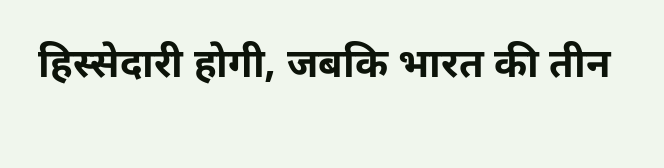हिस्सेदारी होगी, जबकि भारत की तीन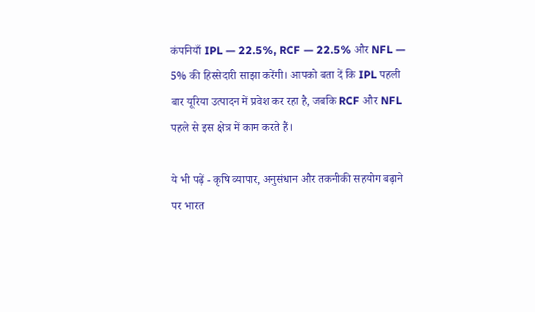कंपनियाँ IPL — 22.5%, RCF — 22.5% और NFL — 5% की हिस्सेदारी साझा करेंगी। आपको बता दें कि IPL पहली बार यूरिया उत्पादन में प्रवेश कर रहा है, जबकि RCF और NFL पहले से इस क्षेत्र में काम करते हैं।

ये भी पढ़ें - कृषि व्यापार, अनुसंधान और तकनीकी सहयोग बढ़ाने पर भारत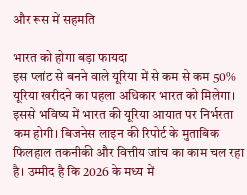और रूस में सहमति

भारत को होगा बड़ा फायदा
इस प्लांट से बनने वाले यूरिया में से कम से कम 50% यूरिया खरीदने का पहला अधिकार भारत को मिलेगा। इससे भविष्य में भारत की यूरिया आयात पर निर्भरता कम होगी। बिजनेस लाइन की रिपोर्ट के मुताबिक फिलहाल तकनीकी और वित्तीय जांच का काम चल रहा है। उम्मीद है कि 2026 के मध्य में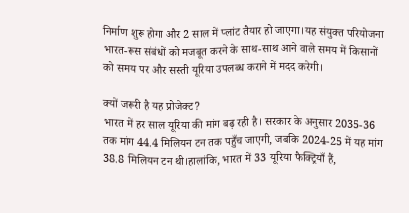निर्माण शुरू होगा और 2 साल में प्लांट तैयार हो जाएगा।यह संयुक्त परियोजना भारत-रूस संबंधों को मजबूत करने के साथ-साथ आने वाले समय में किसानों को समय पर और सस्ती यूरिया उपलब्ध कराने में मदद करेगी।

क्यों जरूरी है यह प्रोजेक्ट?
भारत में हर साल यूरिया की मांग बढ़ रही है। सरकार के अनुसार 2035-36 तक मांग 44.4 मिलियन टन तक पहुँच जाएगी, जबकि 2024-25 में यह मांग 38.8 मिलियन टन थी।हालांकि, भारत में 33 यूरिया फैक्ट्रियाँ हैं,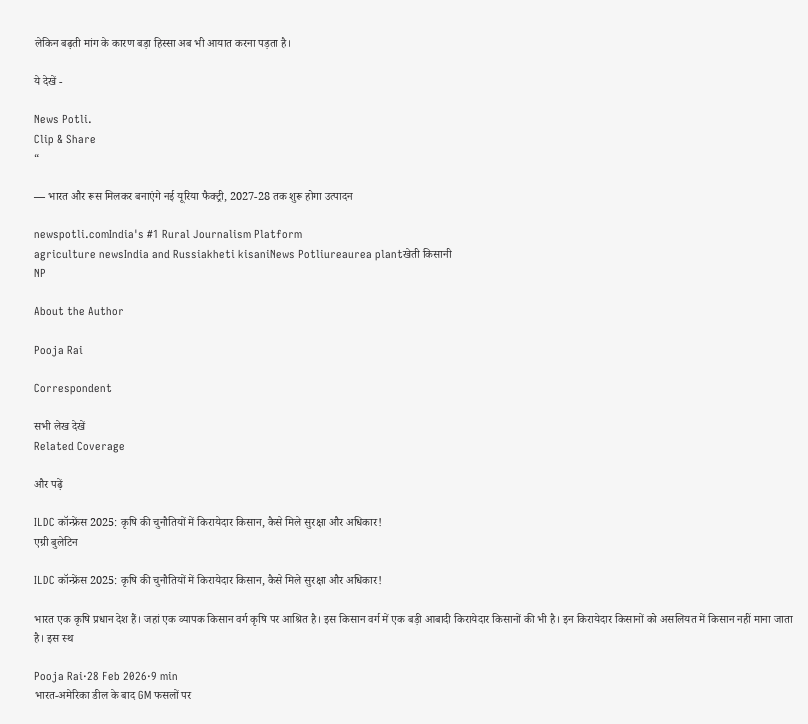लेकिन बढ़ती मांग के कारण बड़ा हिस्सा अब भी आयात करना पड़ता है।

ये देखें -

News Potli.
Clip & Share
“

— भारत और रूस मिलकर बनाएंगे नई यूरिया फैक्ट्री, 2027-28 तक शुरू होगा उत्पादन

newspotli.comIndia's #1 Rural Journalism Platform
agriculture newsIndia and Russiakheti kisaniNews Potliureaurea plantखेती किसानी
NP

About the Author

Pooja Rai

Correspondent

सभी लेख देखें
Related Coverage

और पढ़ें

ILDC कॉन्फ्रेंस 2025: कृषि की चुनौतियों में किरायेदार किसान, कैसे मिले सुरक्षा और अधिकार!
एग्री बुलेटिन

ILDC कॉन्फ्रेंस 2025: कृषि की चुनौतियों में किरायेदार किसान, कैसे मिले सुरक्षा और अधिकार!

भारत एक कृषि प्रधान देश हैं। जहां एक व्यापक किसान वर्ग कृषि पर आश्रित है। इस किसान वर्ग में एक बड़ी आबादी किरायेदार किसानों की भी है। इन किरायेदार किसानों को असलियत में किसान नहीं माना जाता है। इस स्थ

Pooja Rai·28 Feb 2026·9 min
भारत-अमेरिका डील के बाद GM फसलों पर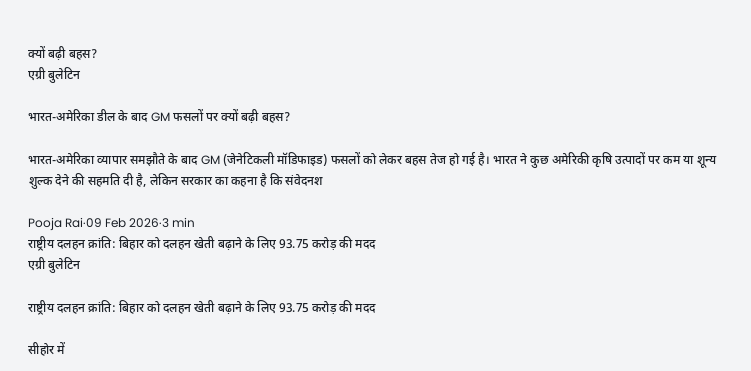क्यों बढ़ी बहस?
एग्री बुलेटिन

भारत-अमेरिका डील के बाद GM फसलों पर क्यों बढ़ी बहस?

भारत-अमेरिका व्यापार समझौते के बाद GM (जेनेटिकली मॉडिफाइड) फसलों को लेकर बहस तेज हो गई है। भारत ने कुछ अमेरिकी कृषि उत्पादों पर कम या शून्य शुल्क देने की सहमति दी है, लेकिन सरकार का कहना है कि संवेदनश

Pooja Rai·09 Feb 2026·3 min
राष्ट्रीय दलहन क्रांति: बिहार को दलहन खेती बढ़ाने के लिए 93.75 करोड़ की मदद
एग्री बुलेटिन

राष्ट्रीय दलहन क्रांति: बिहार को दलहन खेती बढ़ाने के लिए 93.75 करोड़ की मदद

सीहोर में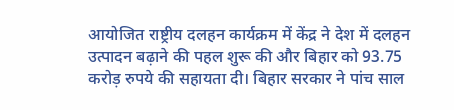आयोजित राष्ट्रीय दलहन कार्यक्रम में केंद्र ने देश में दलहन उत्पादन बढ़ाने की पहल शुरू की और बिहार को 93.75 करोड़ रुपये की सहायता दी। बिहार सरकार ने पांच साल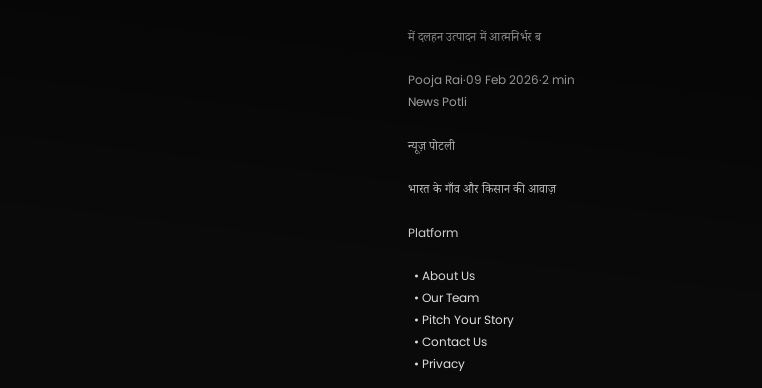में दलहन उत्पादन में आत्मनिर्भर ब

Pooja Rai·09 Feb 2026·2 min
News Potli

न्यूज़ पोटली

भारत के गाँव और किसान की आवाज़

Platform

  • About Us
  • Our Team
  • Pitch Your Story
  • Contact Us
  • Privacy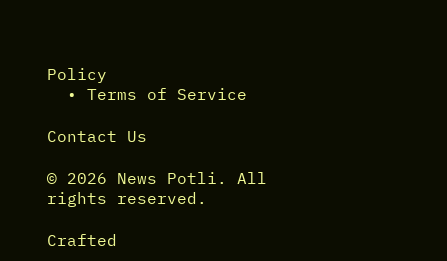Policy
  • Terms of Service

Contact Us

© 2026 News Potli. All rights reserved.

Crafted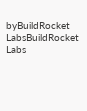byBuildRocket LabsBuildRocket Labs